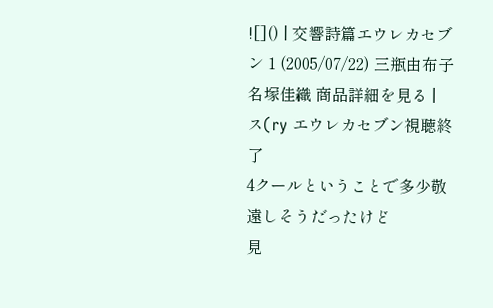![]() | 交響詩篇エウレカセブン 1 (2005/07/22) 三瓶由布子名塚佳織 商品詳細を見る |
ス(ry エウレカセブン視聴終了
4クールということで多少敬遠しそうだったけど
見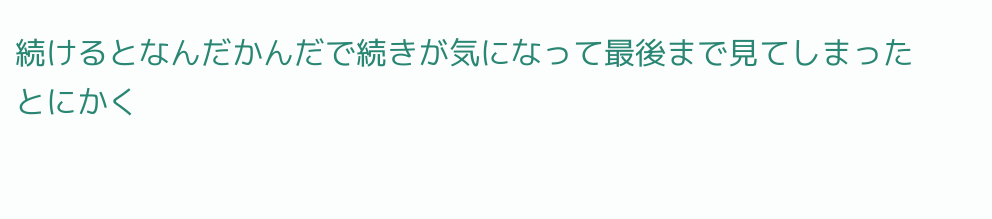続けるとなんだかんだで続きが気になって最後まで見てしまった
とにかく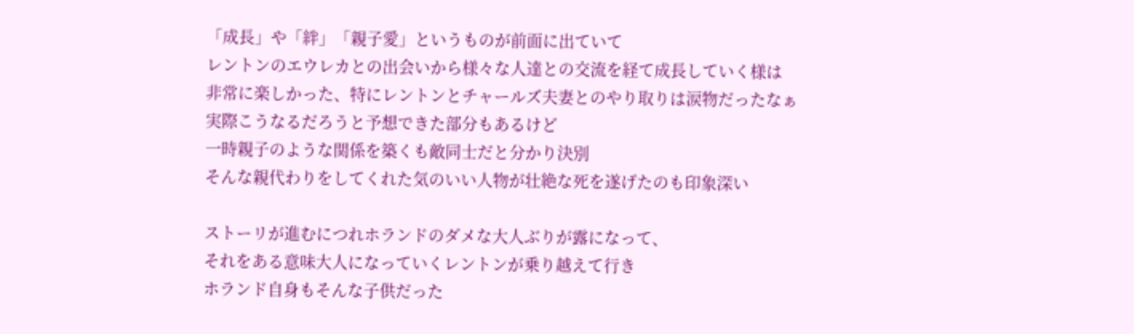「成長」や「絆」「親子愛」というものが前面に出ていて
レントンのエウレカとの出会いから様々な人達との交流を経て成長していく様は
非常に楽しかった、特にレントンとチャールズ夫妻とのやり取りは涙物だったなぁ
実際こうなるだろうと予想できた部分もあるけど
一時親子のような関係を築くも敵同士だと分かり決別
そんな親代わりをしてくれた気のいい人物が壮絶な死を遂げたのも印象深い

ストーリが進むにつれホランドのダメな大人ぶりが露になって、
それをある意味大人になっていくレントンが乗り越えて行き
ホランド自身もそんな子供だった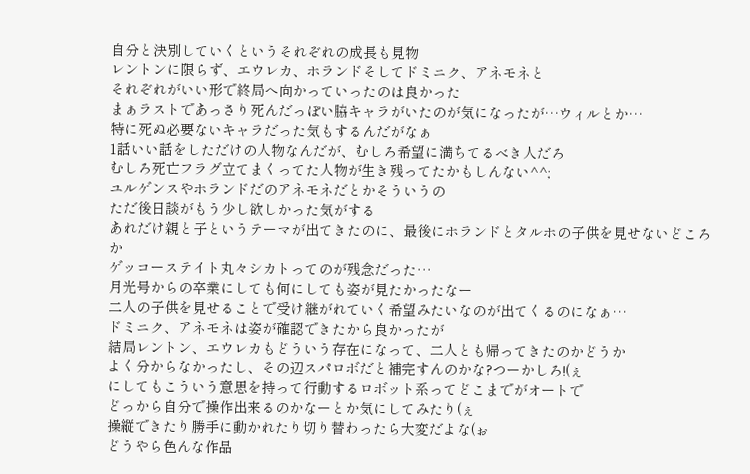自分と決別していくというそれぞれの成長も見物
レントンに限らず、エウレカ、ホランドそしてドミニク、アネモネと
それぞれがいい形で終局へ向かっていったのは良かった
まぁラストであっさり死んだっぽい脇キャラがいたのが気になったが…ウィルとか…
特に死ぬ必要ないキャラだった気もするんだがなぁ
1話いい話をしただけの人物なんだが、むしろ希望に満ちてるべき人だろ
むしろ死亡フラグ立てまくってた人物が生き残ってたかもしんない^^;
ユルゲンスやホランドだのアネモネだとかそういうの
ただ後日談がもう少し欲しかった気がする
あれだけ親と子というテーマが出てきたのに、最後にホランドとタルホの子供を見せないどころか
ゲッコーステイト丸々シカトってのが残念だった…
月光号からの卒業にしても何にしても姿が見たかったなー
二人の子供を見せることで受け継がれていく希望みたいなのが出てくるのになぁ…
ドミニク、アネモネは姿が確認できたから良かったが
結局レントン、エウレカもどういう存在になって、二人とも帰ってきたのかどうか
よく分からなかったし、その辺スパロボだと補完すんのかな?つーかしろ!(ぇ
にしてもこういう意思を持って行動するロボット系ってどこまでがオートで
どっから自分で操作出来るのかなーとか気にしてみたり(ぇ
操縦できたり勝手に動かれたり切り替わったら大変だよな(ぉ
どうやら色んな作品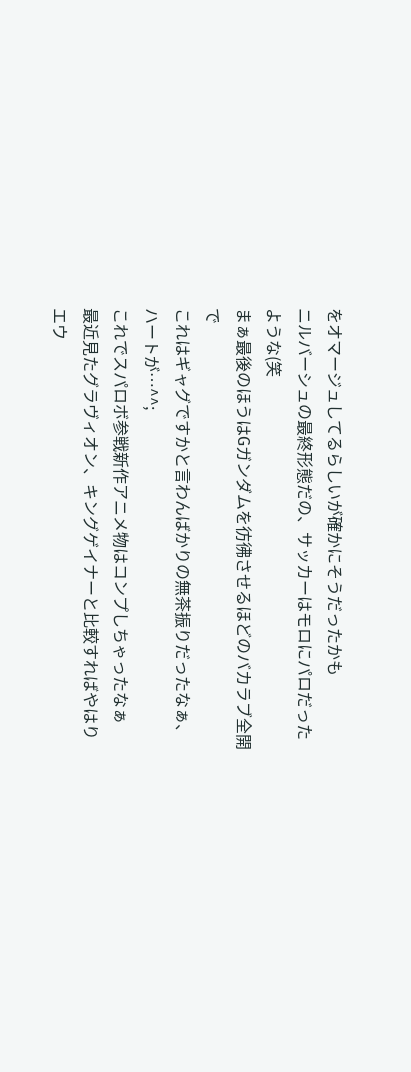をオマージュしてるらしいが確かにそうだったかも
ニルバーシュの最終形態だの、サッカーはモロにパロだったような(笑
まぁ最後のほうはGガンダムを彷彿させるほどのバカラブ全開で
これはギャグですかと言わんばかりの無茶振りだったなぁ、ハートが…^^;
これでスパロボ参戦新作アニメ物はコンプしちゃったなぁ
最近見たグラヴィオン、キングゲイナーと比較すればやはりエウ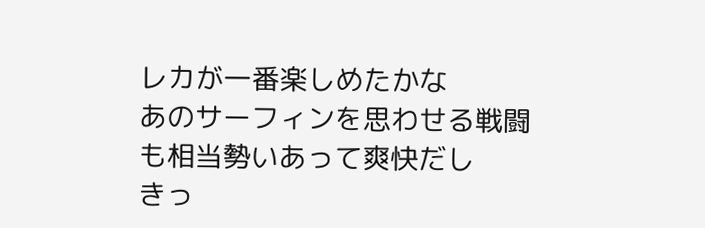レカが一番楽しめたかな
あのサーフィンを思わせる戦闘も相当勢いあって爽快だし
きっ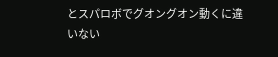とスパロボでグオングオン動くに違いない